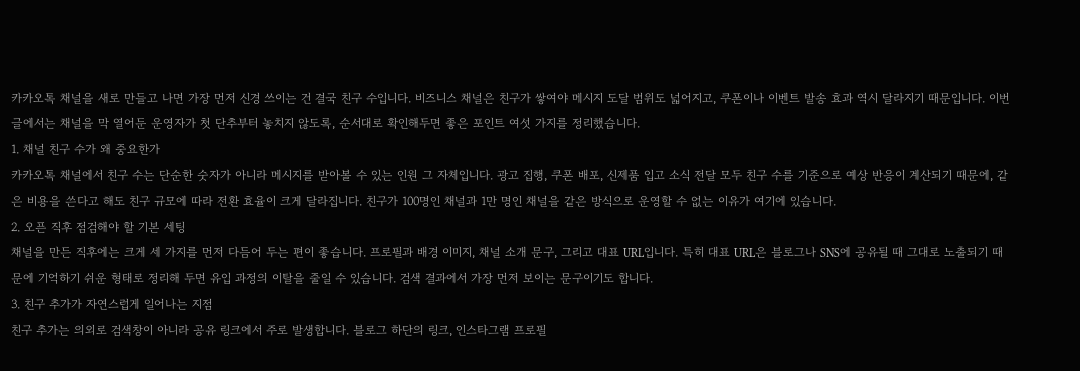카카오톡 채널을 새로 만들고 나면 가장 먼저 신경 쓰이는 건 결국 친구 수입니다. 비즈니스 채널은 친구가 쌓여야 메시지 도달 범위도 넓어지고, 쿠폰이나 이벤트 발송 효과 역시 달라지기 때문입니다. 이번 글에서는 채널을 막 열어둔 운영자가 첫 단추부터 놓치지 않도록, 순서대로 확인해두면 좋은 포인트 여섯 가지를 정리했습니다.
1. 채널 친구 수가 왜 중요한가
카카오톡 채널에서 친구 수는 단순한 숫자가 아니라 메시지를 받아볼 수 있는 인원 그 자체입니다. 광고 집행, 쿠폰 배포, 신제품 입고 소식 전달 모두 친구 수를 기준으로 예상 반응이 계산되기 때문에, 같은 비용을 쓴다고 해도 친구 규모에 따라 전환 효율이 크게 달라집니다. 친구가 100명인 채널과 1만 명인 채널을 같은 방식으로 운영할 수 없는 이유가 여기에 있습니다.
2. 오픈 직후 점검해야 할 기본 세팅
채널을 만든 직후에는 크게 세 가지를 먼저 다듬어 두는 편이 좋습니다. 프로필과 배경 이미지, 채널 소개 문구, 그리고 대표 URL입니다. 특히 대표 URL은 블로그나 SNS에 공유될 때 그대로 노출되기 때문에 기억하기 쉬운 형태로 정리해 두면 유입 과정의 이탈을 줄일 수 있습니다. 검색 결과에서 가장 먼저 보이는 문구이기도 합니다.
3. 친구 추가가 자연스럽게 일어나는 지점
친구 추가는 의외로 검색창이 아니라 공유 링크에서 주로 발생합니다. 블로그 하단의 링크, 인스타그램 프로필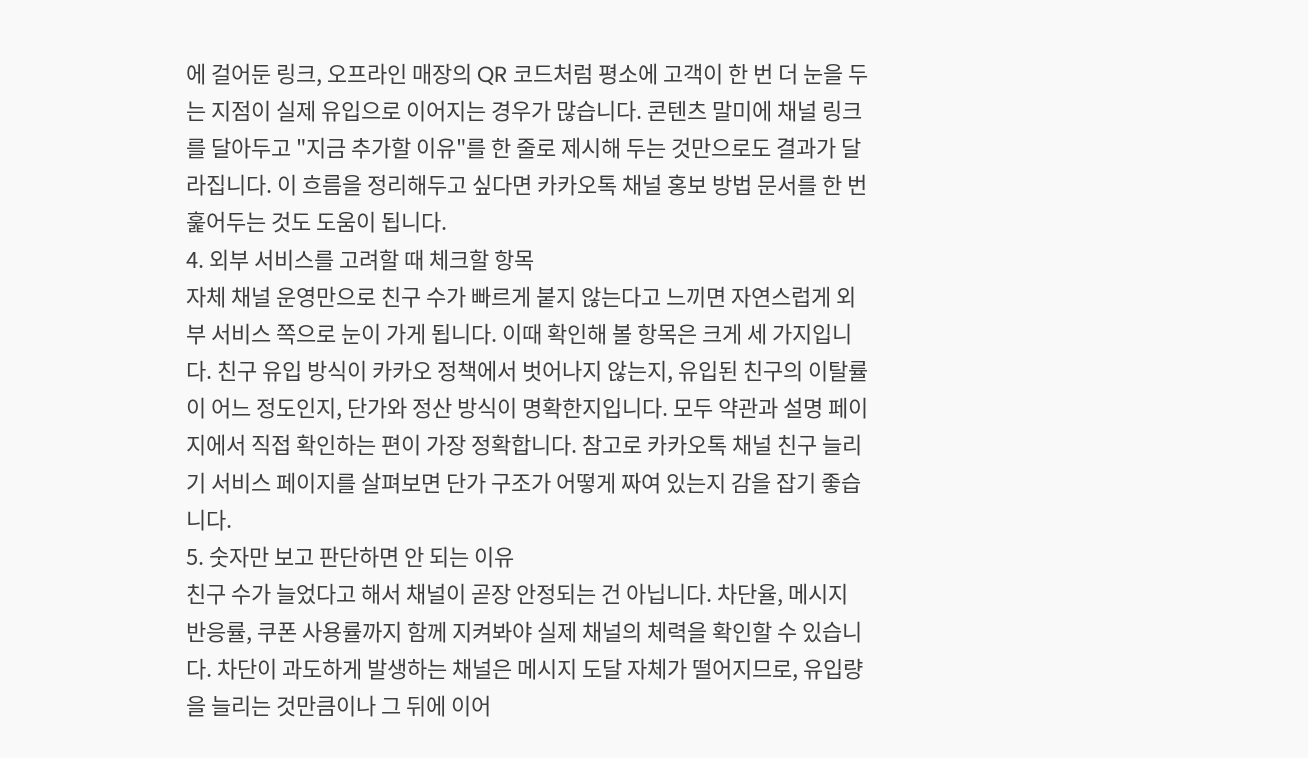에 걸어둔 링크, 오프라인 매장의 QR 코드처럼 평소에 고객이 한 번 더 눈을 두는 지점이 실제 유입으로 이어지는 경우가 많습니다. 콘텐츠 말미에 채널 링크를 달아두고 "지금 추가할 이유"를 한 줄로 제시해 두는 것만으로도 결과가 달라집니다. 이 흐름을 정리해두고 싶다면 카카오톡 채널 홍보 방법 문서를 한 번 훑어두는 것도 도움이 됩니다.
4. 외부 서비스를 고려할 때 체크할 항목
자체 채널 운영만으로 친구 수가 빠르게 붙지 않는다고 느끼면 자연스럽게 외부 서비스 쪽으로 눈이 가게 됩니다. 이때 확인해 볼 항목은 크게 세 가지입니다. 친구 유입 방식이 카카오 정책에서 벗어나지 않는지, 유입된 친구의 이탈률이 어느 정도인지, 단가와 정산 방식이 명확한지입니다. 모두 약관과 설명 페이지에서 직접 확인하는 편이 가장 정확합니다. 참고로 카카오톡 채널 친구 늘리기 서비스 페이지를 살펴보면 단가 구조가 어떻게 짜여 있는지 감을 잡기 좋습니다.
5. 숫자만 보고 판단하면 안 되는 이유
친구 수가 늘었다고 해서 채널이 곧장 안정되는 건 아닙니다. 차단율, 메시지 반응률, 쿠폰 사용률까지 함께 지켜봐야 실제 채널의 체력을 확인할 수 있습니다. 차단이 과도하게 발생하는 채널은 메시지 도달 자체가 떨어지므로, 유입량을 늘리는 것만큼이나 그 뒤에 이어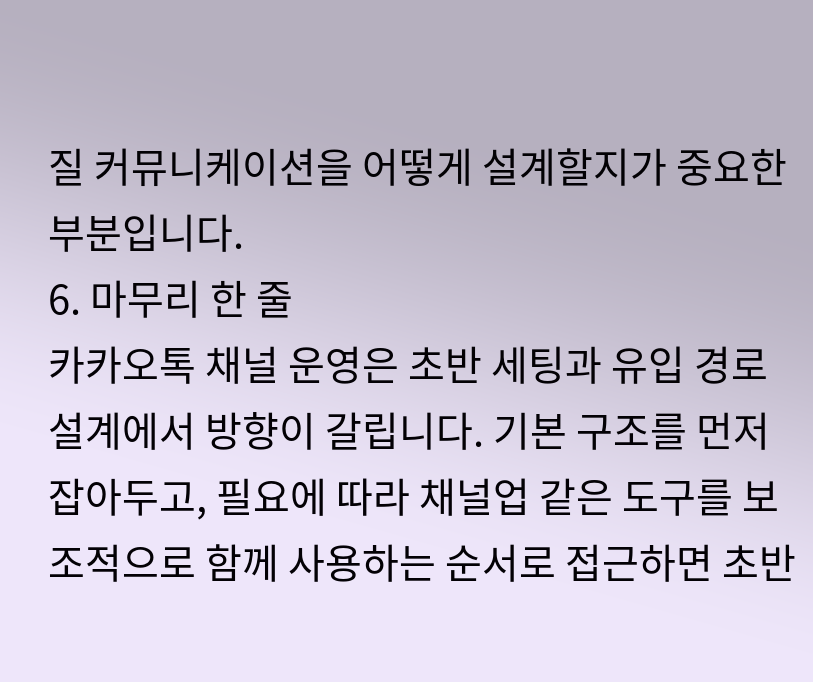질 커뮤니케이션을 어떻게 설계할지가 중요한 부분입니다.
6. 마무리 한 줄
카카오톡 채널 운영은 초반 세팅과 유입 경로 설계에서 방향이 갈립니다. 기본 구조를 먼저 잡아두고, 필요에 따라 채널업 같은 도구를 보조적으로 함께 사용하는 순서로 접근하면 초반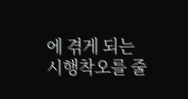에 겪게 되는 시행착오를 줄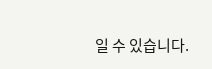일 수 있습니다.